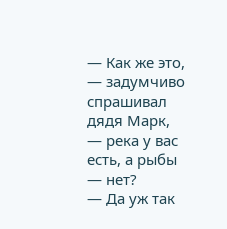— Как же это, — задумчиво спрашивал дядя Марк, — река у вас есть, а рыбы — нет?
— Да уж так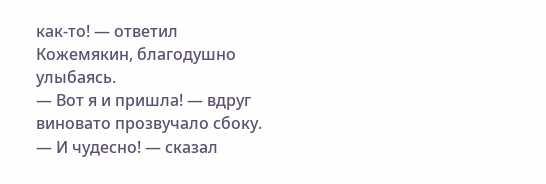как-то! — ответил Кожемякин, благодушно улыбаясь.
— Вот я и пришла! — вдруг виновато прозвучало сбоку.
— И чудесно! — сказал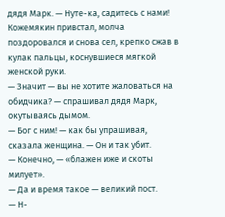дядя Марк. — Нуте-ка, садитесь с нами!
Кожемякин привстал, молча поздоровался и снова сел, крепко сжав в кулак пальцы, коснувшиеся мягкой женской руки.
— Значит — вы не хотите жаловаться на обидчика? — спрашивал дядя Марк, окутываясь дымом.
— Бог с ним! — как бы упрашивая, сказала женщина. — Он и так убит.
— Конечно, — «блажен иже и скоты милует».
— Да и время такое — великий пост.
— Н-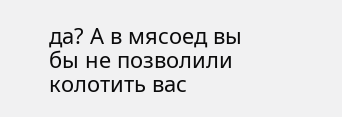да? А в мясоед вы бы не позволили колотить вас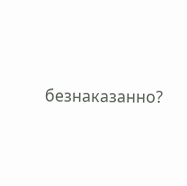безнаказанно?